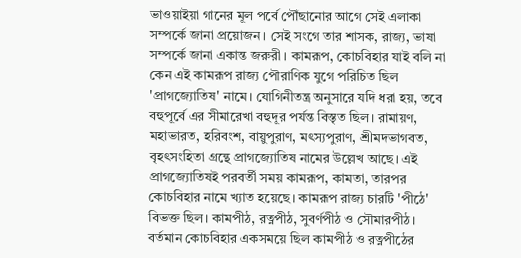ভাওয়াইয়া গানের মূল পর্বে পৌঁছানোর আগে সেই এলাকা সম্পর্কে জানা প্রয়োজন। সেই সংগে তার শাসক, রাজ্য, ভাষা সম্পর্কে জানা একান্ত জরুরী। কামরূপ, কোচবিহার যাই বলি না কেন এই কামরূপ রাজ্য পৌরাণিক যুগে পরিচিত ছিল 'প্রাগজ্যোতিষ' নামে। যোগিনীতন্ত্র অনুসারে যদি ধরা হয়, তবে বহুপূর্বে এর সীমারেখা বহুদূর পর্যন্ত বিস্তৃত ছিল। রামায়ণ, মহাভারত, হরিবংশ, বায়ুপুরাণ, মৎস্যপুরাণ, শ্রীমদভাগবত, বৃহৎসংহিতা গ্রন্থে প্রাগজ্যোতিষ নামের উল্লেখ আছে। এই প্রাগজ্যোতিষই পরবর্তী সময় কামরূপ, কামতা, তারপর কোচবিহার নামে খ্যাত হয়েছে। কামরূপ রাজ্য চারটি 'পীঠে' বিভক্ত ছিল। কামপীঠ, রত্নপীঠ, সুবর্ণপীঠ ও সৌমারপীঠ। বর্তমান কোচবিহার একসময়ে ছিল কামপীঠ ও রত্নপীঠের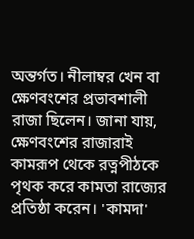অন্তর্গত। নীলাম্বর খেন বা ক্ষেণবংশের প্রভাবশালী রাজা ছিলেন। জানা যায়, ক্ষেণবংশের রাজারাই কামরূপ থেকে রত্নপীঠকে পৃথক করে কামতা রাজ্যের প্রতিষ্ঠা করেন। 'কামদা'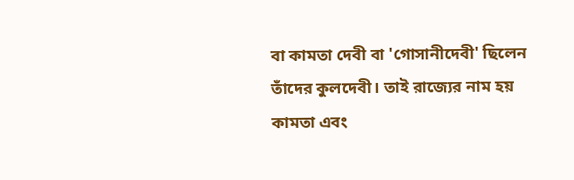বা কামতা দেবী বা 'গোসানীদেবী' ছিলেন তাঁদের কুলদেবী। তাই রাজ্যের নাম হয় কামতা এবং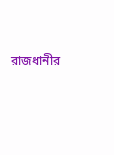রাজধানীর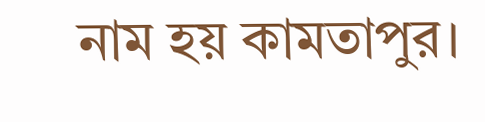নাম হয় কামতাপুর।